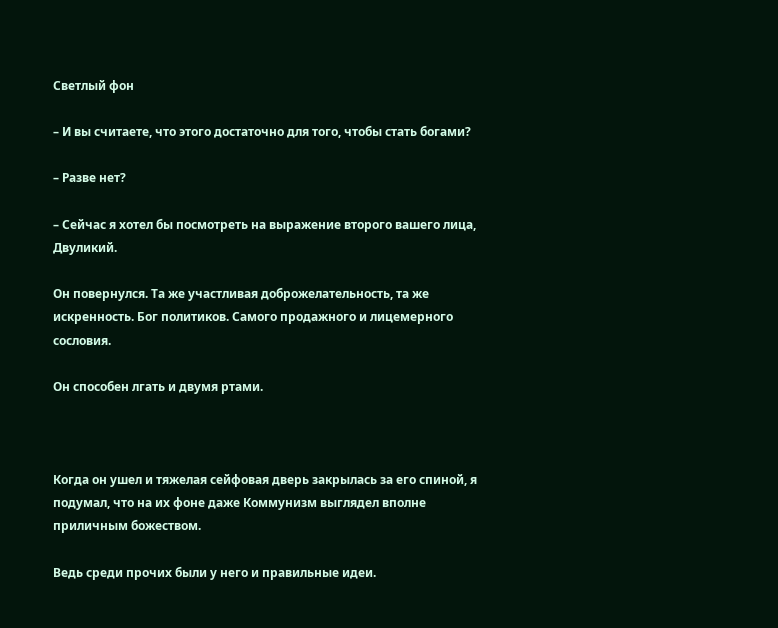Светлый фон

– И вы считаете, что этого достаточно для того, чтобы стать богами?

– Разве нет?

– Сейчас я хотел бы посмотреть на выражение второго вашего лица, Двуликий.

Он повернулся. Та же участливая доброжелательность, та же искренность. Бог политиков. Самого продажного и лицемерного сословия.

Он способен лгать и двумя ртами.



Когда он ушел и тяжелая сейфовая дверь закрылась за его спиной, я подумал, что на их фоне даже Коммунизм выглядел вполне приличным божеством.

Ведь среди прочих были у него и правильные идеи.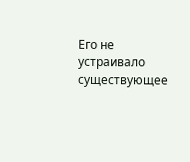Его не устраивало существующее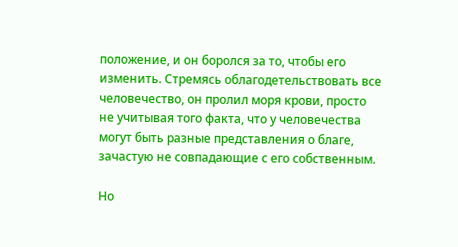положение, и он боролся за то, чтобы его изменить. Стремясь облагодетельствовать все человечество, он пролил моря крови, просто не учитывая того факта, что у человечества могут быть разные представления о благе, зачастую не совпадающие с его собственным.

Но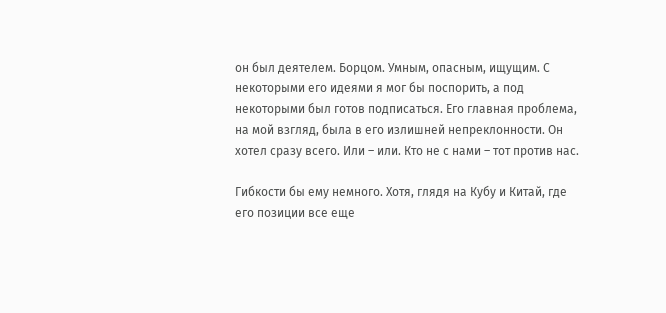он был деятелем. Борцом. Умным, опасным, ищущим. С некоторыми его идеями я мог бы поспорить, а под некоторыми был готов подписаться. Его главная проблема, на мой взгляд, была в его излишней непреклонности. Он хотел сразу всего. Или – или. Кто не с нами – тот против нас.

Гибкости бы ему немного. Хотя, глядя на Кубу и Китай, где его позиции все еще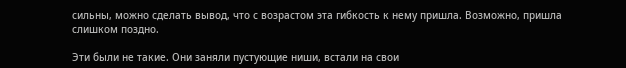сильны, можно сделать вывод, что с возрастом эта гибкость к нему пришла. Возможно, пришла слишком поздно.

Эти были не такие. Они заняли пустующие ниши, встали на свои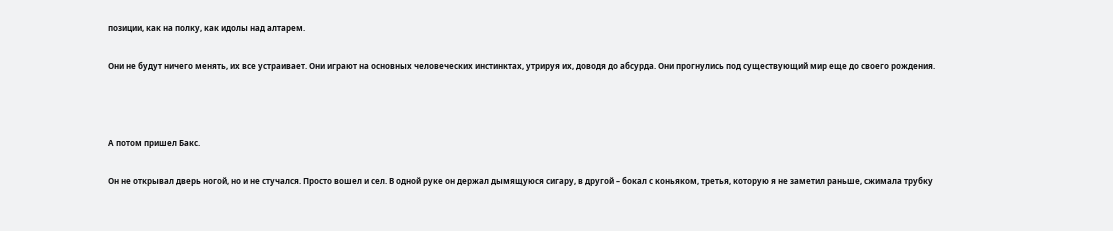позиции, как на полку, как идолы над алтарем.

Они не будут ничего менять, их все устраивает. Они играют на основных человеческих инстинктах, утрируя их, доводя до абсурда. Они прогнулись под существующий мир еще до своего рождения.



А потом пришел Бакс.

Он не открывал дверь ногой, но и не стучался. Просто вошел и сел. В одной руке он держал дымящуюся сигару, в другой – бокал с коньяком, третья, которую я не заметил раньше, сжимала трубку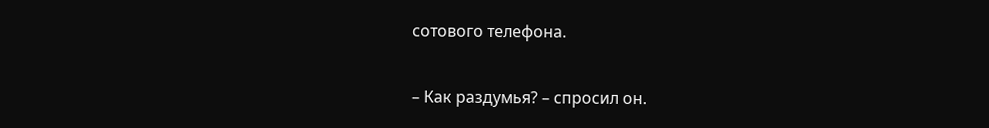сотового телефона.

– Как раздумья? – спросил он.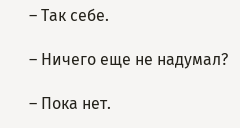– Так себе.

– Ничего еще не надумал?

– Пока нет.